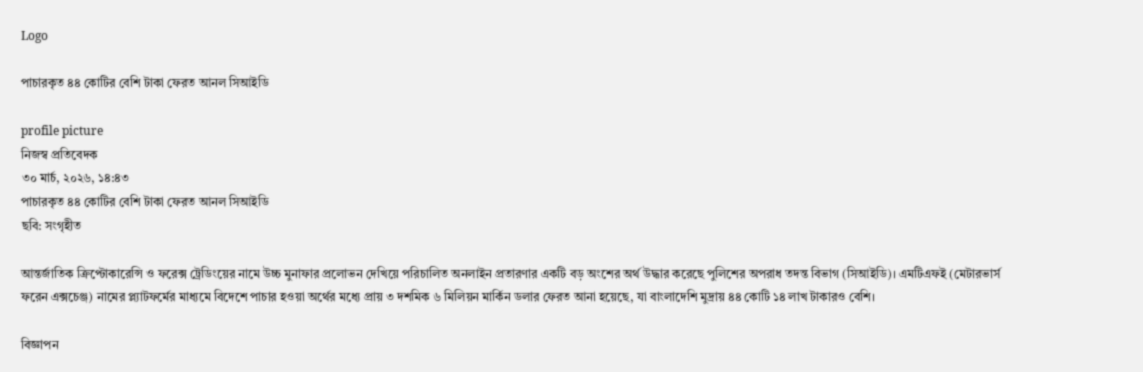Logo

পাচারকৃত ৪৪ কোটির বেশি টাকা ফেরত আনল সিআইডি

profile picture
নিজস্ব প্রতিবেদক
৩০ মার্চ, ২০২৬, ১৪:৪৩
পাচারকৃত ৪৪ কোটির বেশি টাকা ফেরত আনল সিআইডি
ছবি: সংগৃহীত

আন্তর্জাতিক ক্রিপ্টোকারেন্সি ও ফরেক্স ট্রেডিংয়ের নামে উচ্চ মুনাফার প্রলোভন দেখিয়ে পরিচালিত অনলাইন প্রতারণার একটি বড় অংশের অর্থ উদ্ধার করেছে পুলিশের অপরাধ তদন্ত বিভাগ (সিআইডি)। এমটিএফই (মেটারভার্স ফরেন এক্সচেঞ্জ) নামের প্ল্যাটফর্মের মাধ্যমে বিদেশে পাচার হওয়া অর্থের মধ্যে প্রায় ৩ দশমিক ৬ মিলিয়ন মার্কিন ডলার ফেরত আনা হয়েছে, যা বাংলাদেশি মুদ্রায় ৪৪ কোটি ১৪ লাখ টাকারও বেশি।

বিজ্ঞাপন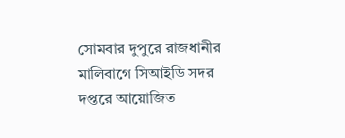সোমবার দুপুরে রাজধানীর মালিবাগে সিআইডি সদর দপ্তরে আয়োজিত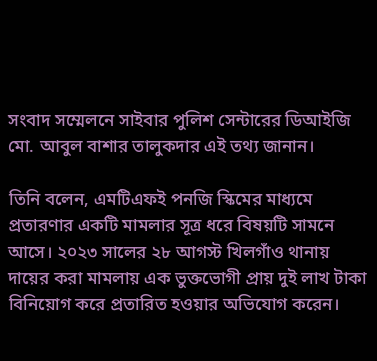সংবাদ সম্মেলনে সাইবার পুলিশ সেন্টারের ডিআইজি মো. আবুল বাশার তালুকদার এই তথ্য জানান।

তিনি বলেন, এমটিএফই পনজি স্কিমের মাধ্যমে প্রতারণার একটি মামলার সূত্র ধরে বিষয়টি সামনে আসে। ২০২৩ সালের ২৮ আগস্ট খিলগাঁও থানায় দায়ের করা মামলায় এক ভুক্তভোগী প্রায় দুই লাখ টাকা বিনিয়োগ করে প্রতারিত হওয়ার অভিযোগ করেন।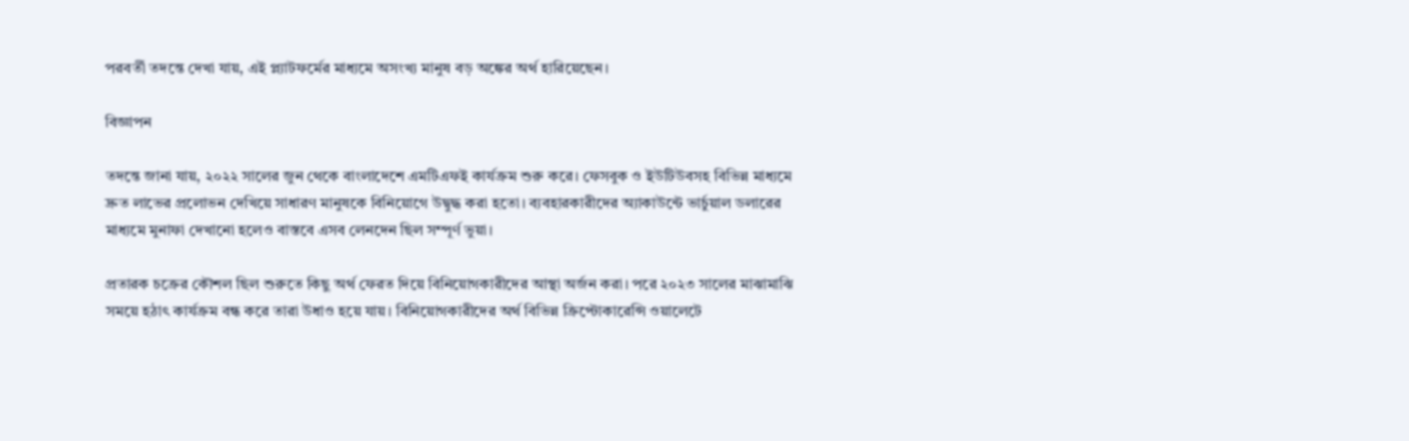পরবর্তী তদন্তে দেখা যায়, এই প্ল্যাটফর্মের মাধ্যমে অসংখ্য মানুষ বড় অঙ্কের অর্থ হারিয়েছেন।

বিজ্ঞাপন

তদন্তে জানা যায়, ২০২২ সালের জুন থেকে বাংলাদেশে এমটিএফই কার্যক্রম শুরু করে। ফেসবুক ও ইউটিউবসহ বিভিন্ন মাধ্যমে দ্রুত লাভের প্রলোভন দেখিয়ে সাধারণ মানুষকে বিনিয়োগে উদ্বুদ্ধ করা হতো। ব্যবহারকারীদের অ্যাকাউন্টে ভার্চুয়াল ডলারের মাধ্যমে মুনাফা দেখানো হলেও বাস্তবে এসব লেনদেন ছিল সম্পূর্ণ ভুয়া।

প্রতারক চক্রের কৌশল ছিল শুরুতে কিছু অর্থ ফেরত দিয়ে বিনিয়োগকারীদের আস্থা অর্জন করা। পরে ২০২৩ সালের মাঝামাঝি সময়ে হঠাৎ কার্যক্রম বন্ধ করে তারা উধাও হয়ে যায়। বিনিয়োগকারীদের অর্থ বিভিন্ন ক্রিপ্টোকারেন্সি ওয়ালেটে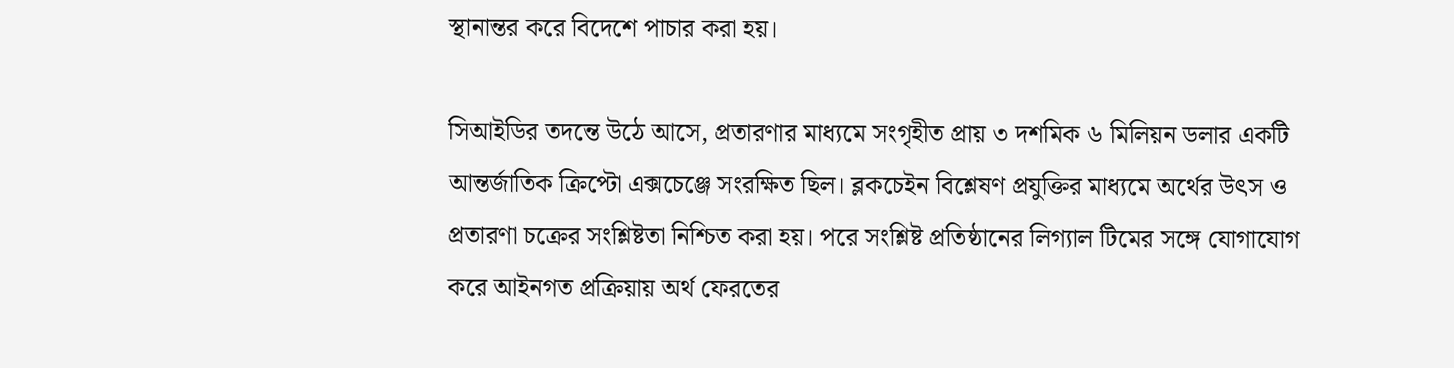স্থানান্তর করে বিদেশে পাচার করা হয়।

সিআইডির তদন্তে উঠে আসে, প্রতারণার মাধ্যমে সংগৃহীত প্রায় ৩ দশমিক ৬ মিলিয়ন ডলার একটি আন্তর্জাতিক ক্রিপ্টো এক্সচেঞ্জে সংরক্ষিত ছিল। ব্লকচেইন বিশ্লেষণ প্রযুক্তির মাধ্যমে অর্থের উৎস ও প্রতারণা চক্রের সংশ্লিষ্টতা নিশ্চিত করা হয়। পরে সংশ্লিষ্ট প্রতিষ্ঠানের লিগ্যাল টিমের সঙ্গে যোগাযোগ করে আইনগত প্রক্রিয়ায় অর্থ ফেরতের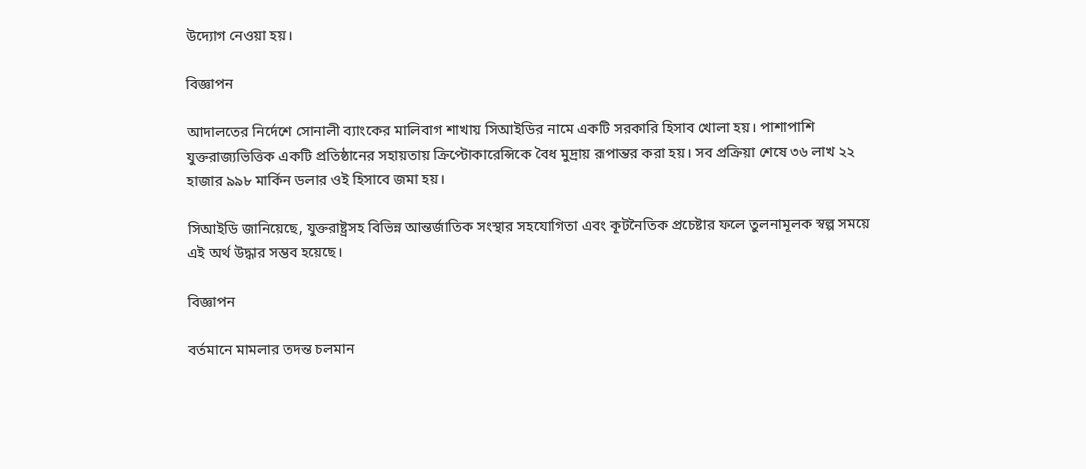উদ্যোগ নেওয়া হয়।

বিজ্ঞাপন

আদালতের নির্দেশে সোনালী ব্যাংকের মালিবাগ শাখায় সিআইডির নামে একটি সরকারি হিসাব খোলা হয়। পাশাপাশি যুক্তরাজ্যভিত্তিক একটি প্রতিষ্ঠানের সহায়তায় ক্রিপ্টোকারেন্সিকে বৈধ মুদ্রায় রূপান্তর করা হয়। সব প্রক্রিয়া শেষে ৩৬ লাখ ২২ হাজার ৯৯৮ মার্কিন ডলার ওই হিসাবে জমা হয়।

সিআইডি জানিয়েছে, যুক্তরাষ্ট্রসহ বিভিন্ন আন্তর্জাতিক সংস্থার সহযোগিতা এবং কূটনৈতিক প্রচেষ্টার ফলে তুলনামূলক স্বল্প সময়ে এই অর্থ উদ্ধার সম্ভব হয়েছে।

বিজ্ঞাপন

বর্তমানে মামলার তদন্ত চলমান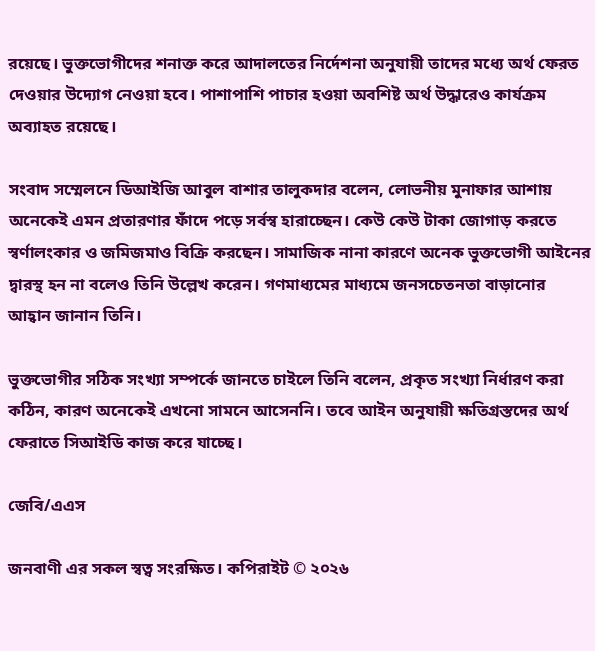রয়েছে। ভুক্তভোগীদের শনাক্ত করে আদালতের নির্দেশনা অনুযায়ী তাদের মধ্যে অর্থ ফেরত দেওয়ার উদ্যোগ নেওয়া হবে। পাশাপাশি পাচার হওয়া অবশিষ্ট অর্থ উদ্ধারেও কার্যক্রম অব্যাহত রয়েছে।

সংবাদ সম্মেলনে ডিআইজি আবুল বাশার তালুকদার বলেন, লোভনীয় মুনাফার আশায় অনেকেই এমন প্রতারণার ফাঁদে পড়ে সর্বস্ব হারাচ্ছেন। কেউ কেউ টাকা জোগাড় করতে স্বর্ণালংকার ও জমিজমাও বিক্রি করছেন। সামাজিক নানা কারণে অনেক ভুক্তভোগী আইনের দ্বারস্থ হন না বলেও তিনি উল্লেখ করেন। গণমাধ্যমের মাধ্যমে জনসচেতনতা বাড়ানোর আহ্বান জানান তিনি।

ভুক্তভোগীর সঠিক সংখ্যা সম্পর্কে জানতে চাইলে তিনি বলেন, প্রকৃত সংখ্যা নির্ধারণ করা কঠিন, কারণ অনেকেই এখনো সামনে আসেননি। তবে আইন অনুযায়ী ক্ষতিগ্রস্তদের অর্থ ফেরাতে সিআইডি কাজ করে যাচ্ছে।

জেবি/এএস

জনবাণী এর সকল স্বত্ব সংরক্ষিত। কপিরাইট © ২০২৬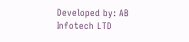Developed by: AB Infotech LTD